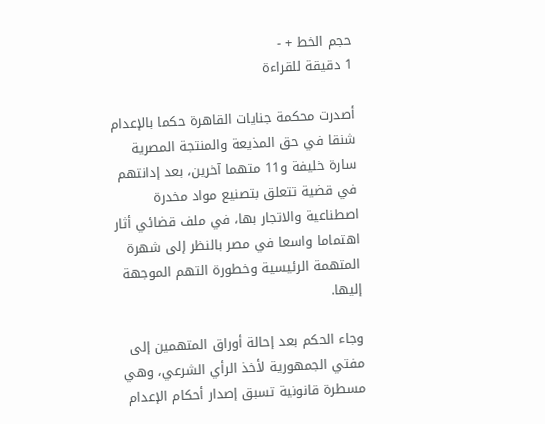حجم الخط + -
1 دقيقة للقراءة

أصدرت محكمة جنايات القاهرة حكما بالإعدام شنقا في حق المذيعة والمنتجة المصرية سارة خليفة و11 متهما آخرين، بعد إدانتهم في قضية تتعلق بتصنيع مواد مخدرة اصطناعية والاتجار بها، في ملف قضائي أثار اهتماما واسعا في مصر بالنظر إلى شهرة المتهمة الرئيسية وخطورة التهم الموجهة إليها.

وجاء الحكم بعد إحالة أوراق المتهمين إلى مفتي الجمهورية لأخذ الرأي الشرعي، وهي مسطرة قانونية تسبق إصدار أحكام الإعدام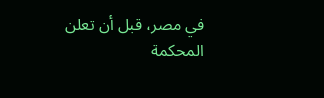في مصر، قبل أن تعلن المحكمة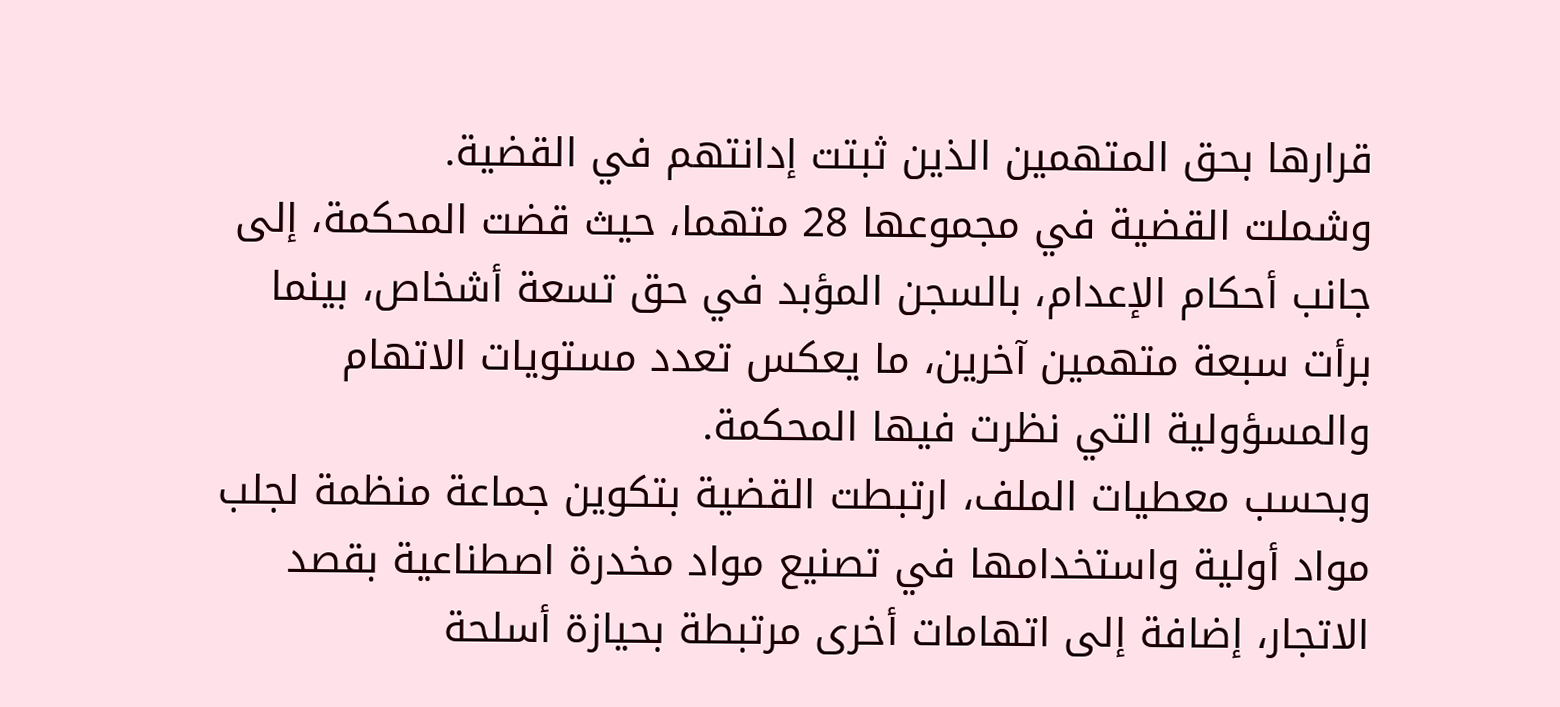قرارها بحق المتهمين الذين ثبتت إدانتهم في القضية.
وشملت القضية في مجموعها 28 متهما، حيث قضت المحكمة، إلى جانب أحكام الإعدام، بالسجن المؤبد في حق تسعة أشخاص، بينما برأت سبعة متهمين آخرين، ما يعكس تعدد مستويات الاتهام والمسؤولية التي نظرت فيها المحكمة.
وبحسب معطيات الملف، ارتبطت القضية بتكوين جماعة منظمة لجلب مواد أولية واستخدامها في تصنيع مواد مخدرة اصطناعية بقصد الاتجار، إضافة إلى اتهامات أخرى مرتبطة بحيازة أسلحة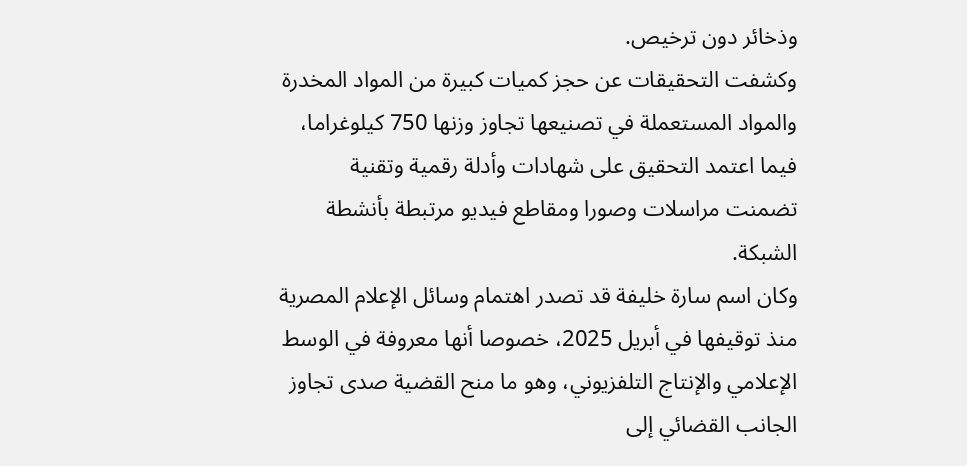وذخائر دون ترخيص.
وكشفت التحقيقات عن حجز كميات كبيرة من المواد المخدرة والمواد المستعملة في تصنيعها تجاوز وزنها 750 كيلوغراما، فيما اعتمد التحقيق على شهادات وأدلة رقمية وتقنية تضمنت مراسلات وصورا ومقاطع فيديو مرتبطة بأنشطة الشبكة.
وكان اسم سارة خليفة قد تصدر اهتمام وسائل الإعلام المصرية منذ توقيفها في أبريل 2025، خصوصا أنها معروفة في الوسط الإعلامي والإنتاج التلفزيوني، وهو ما منح القضية صدى تجاوز الجانب القضائي إلى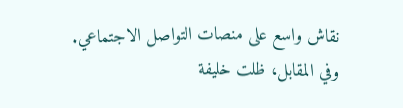نقاش واسع على منصات التواصل الاجتماعي.
وفي المقابل، ظلت خليفة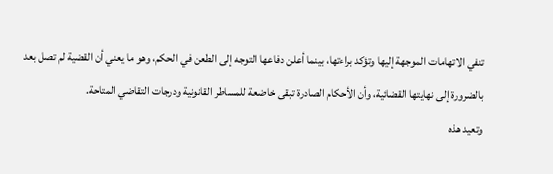تنفي الاتهامات الموجهة إليها وتؤكد براءتها، بينما أعلن دفاعها التوجه إلى الطعن في الحكم، وهو ما يعني أن القضية لم تصل بعد بالضرورة إلى نهايتها القضائية، وأن الأحكام الصادرة تبقى خاضعة للمساطر القانونية ودرجات التقاضي المتاحة.
وتعيد هذه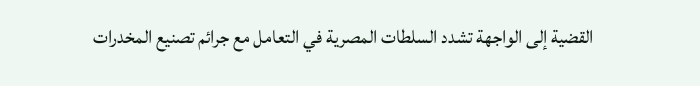القضية إلى الواجهة تشدد السلطات المصرية في التعامل مع جرائم تصنيع المخدرات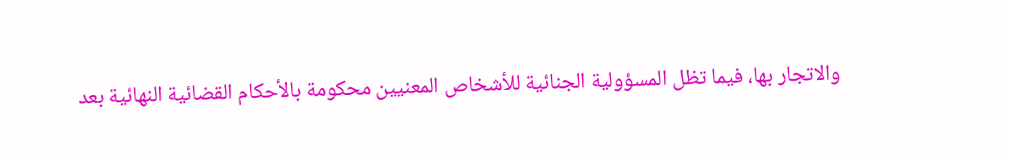والاتجار بها، فيما تظل المسؤولية الجنائية للأشخاص المعنيين محكومة بالأحكام القضائية النهائية بعد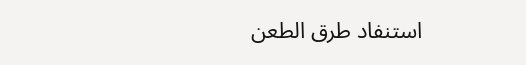استنفاد طرق الطعن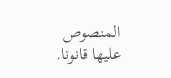المنصوص عليها قانونا.